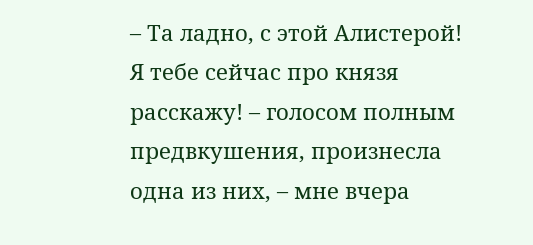– Та ладно, с этой Алистерой! Я тебе сейчас про князя расскажу! – голосом полным предвкушения, произнесла одна из них, – мне вчера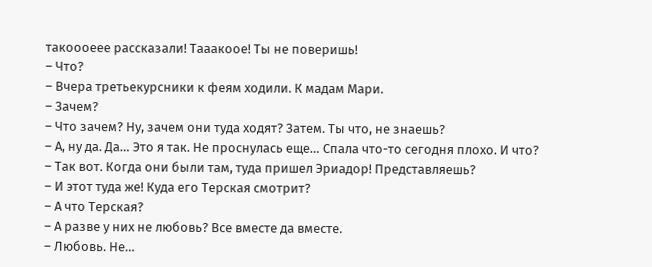такоооеее рассказали! Тааакоое! Ты не поверишь!
– Что?
– Вчера третьекурсники к феям ходили. К мадам Мари.
– Зачем?
– Что зачем? Ну, зачем они туда ходят? Затем. Ты что, не знаешь?
– А, ну да. Да… Это я так. Не проснулась еще… Спала что-то сегодня плохо. И что?
– Так вот. Когда они были там, туда пришел Эриадор! Представляешь?
– И этот туда же! Куда его Терская смотрит?
– А что Терская?
– А разве у них не любовь? Все вместе да вместе.
– Любовь. Не…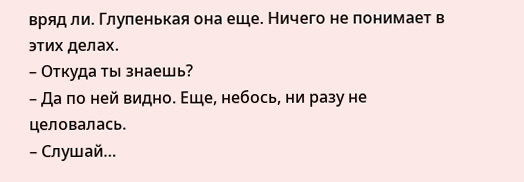вряд ли. Глупенькая она еще. Ничего не понимает в этих делах.
– Откуда ты знаешь?
– Да по ней видно. Еще, небось, ни разу не целовалась.
– Слушай…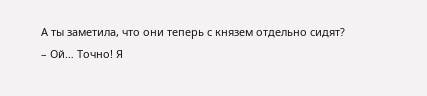А ты заметила, что они теперь с князем отдельно сидят?
– Ой… Точно! Я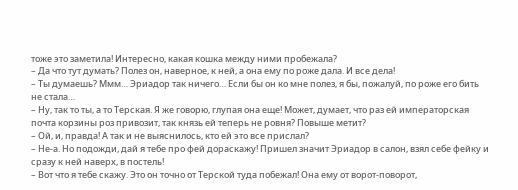тоже это заметила! Интересно, какая кошка между ними пробежала?
– Да что тут думать? Полез он, наверное, к ней, а она ему по роже дала. И все дела!
– Ты думаешь? Ммм… Эриадор так ничего… Если бы он ко мне полез, я бы, пожалуй, по роже его бить не стала…
– Ну, так то ты, а то Терская. Я же говорю, глупая она еще! Может, думает, что раз ей императорская почта корзины роз привозит, так князь ей теперь не ровня? Повыше метит?
– Ой, и, правда! А так и не выяснилось, кто ей это все прислал?
– Не-а. Но подожди, дай я тебе про фей дораскажу! Пришел значит Эриадор в салон, взял себе фейку и сразу к ней наверх, в постель!
– Вот что я тебе скажу. Это он точно от Терской туда побежал! Она ему от ворот-поворот,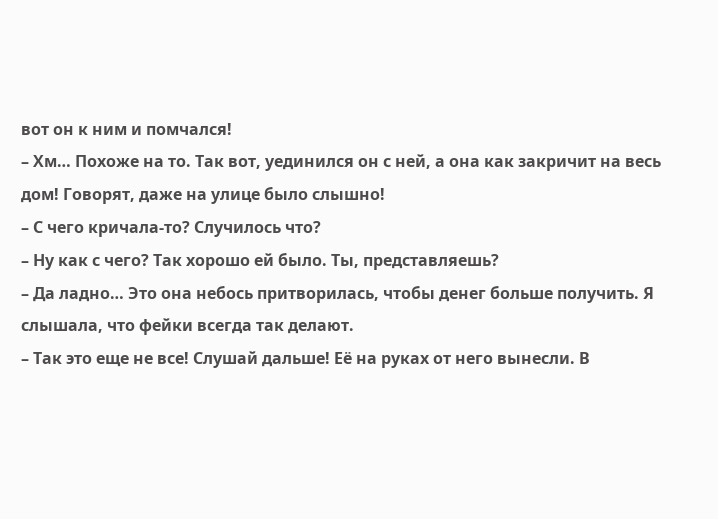вот он к ним и помчался!
– Хм… Похоже на то. Так вот, уединился он с ней, а она как закричит на весь дом! Говорят, даже на улице было слышно!
– С чего кричала-то? Случилось что?
– Ну как с чего? Так хорошо ей было. Ты, представляешь?
– Да ладно… Это она небось притворилась, чтобы денег больше получить. Я слышала, что фейки всегда так делают.
– Так это еще не все! Слушай дальше! Её на руках от него вынесли. В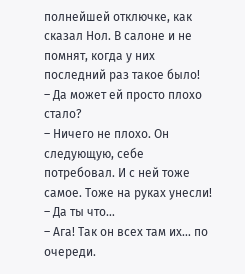полнейшей отключке, как сказал Нол. В салоне и не помнят, когда у них последний раз такое было!
– Да может ей просто плохо стало?
– Ничего не плохо. Он следующую, себе потребовал. И с ней тоже самое. Тоже на руках унесли!
– Да ты что…
– Ага! Так он всех там их… по очереди.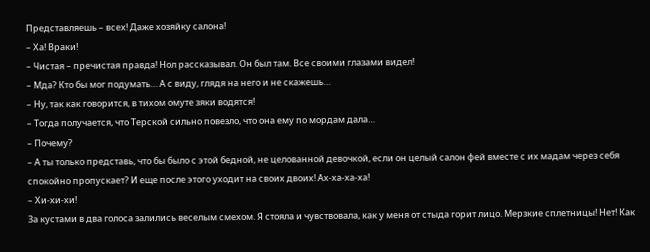Представляешь – всех! Даже хозяйку салона!
– Ха! Враки!
– Чистая – пречистая правда! Нол рассказывал. Он был там. Все своими глазами видел!
– Мда? Кто бы мог подумать… А с виду, глядя на него и не скажешь…
– Ну, так как говорится, в тихом омуте зяки водятся!
– Тогда получается, что Терской сильно повезло, что она ему по мордам дала…
– Почему?
– А ты только представь, что бы было с этой бедной, не целованной девочкой, если он целый салон фей вместе с их мадам через себя спокойно пропускает? И еще после этого уходит на своих двоих! Ах-ха-ха-ха!
– Хи-хи-хи!
За кустами в два голоса залились веселым смехом. Я стояла и чувствовала, как у меня от стыда горит лицо. Мерзкие сплетницы! Нет! Как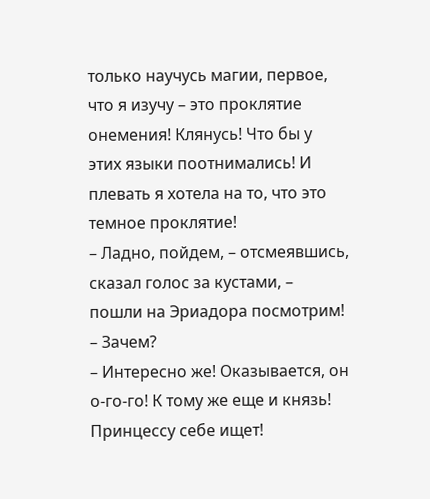только научусь магии, первое, что я изучу – это проклятие онемения! Клянусь! Что бы у этих языки поотнимались! И плевать я хотела на то, что это темное проклятие!
– Ладно, пойдем, – отсмеявшись, сказал голос за кустами, – пошли на Эриадора посмотрим!
– Зачем?
– Интересно же! Оказывается, он о-го-го! К тому же еще и князь! Принцессу себе ищет!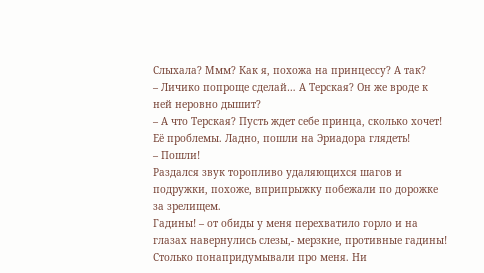Слыхала? Ммм? Как я, похожа на принцессу? А так?
– Личико попроще сделай… А Терская? Он же вроде к ней неровно дышит?
– А что Терская? Пусть ждет себе принца, сколько хочет! Её проблемы. Ладно, пошли на Эриадора глядеть!
– Пошли!
Раздался звук торопливо удаляющихся шагов и подружки, похоже, вприпрыжку побежали по дорожке за зрелищем.
Гадины! – от обиды у меня перехватило горло и на глазах навернулись слезы,- мерзкие, противные гадины! Столько понапридумывали про меня. Ни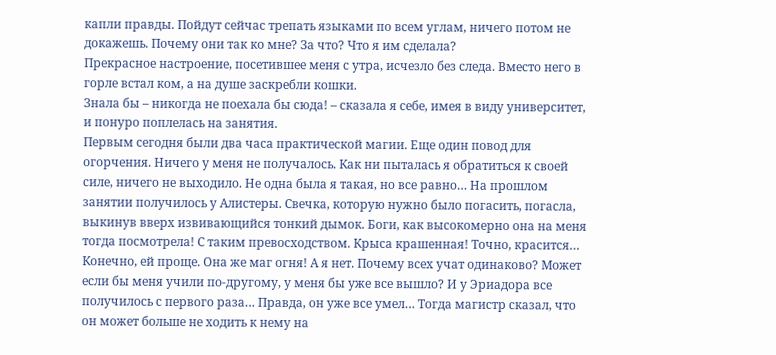капли правды. Пойдут сейчас трепать языками по всем углам, ничего потом не докажешь. Почему они так ко мне? За что? Что я им сделала?
Прекрасное настроение, посетившее меня с утра, исчезло без следа. Вместо него в горле встал ком, а на душе заскребли кошки.
Знала бы – никогда не поехала бы сюда! – сказала я себе, имея в виду университет, и понуро поплелась на занятия.
Первым сегодня были два часа практической магии. Еще один повод для огорчения. Ничего у меня не получалось. Как ни пыталась я обратиться к своей силе, ничего не выходило. Не одна была я такая, но все равно… На прошлом занятии получилось у Алистеры. Свечка, которую нужно было погасить, погасла, выкинув вверх извивающийся тонкий дымок. Боги, как высокомерно она на меня тогда посмотрела! С таким превосходством. Крыса крашенная! Точно, красится… Конечно, ей проще. Она же маг огня! А я нет. Почему всех учат одинаково? Может если бы меня учили по-другому, у меня бы уже все вышло? И у Эриадора все получилось с первого раза… Правда, он уже все умел… Тогда магистр сказал, что он может больше не ходить к нему на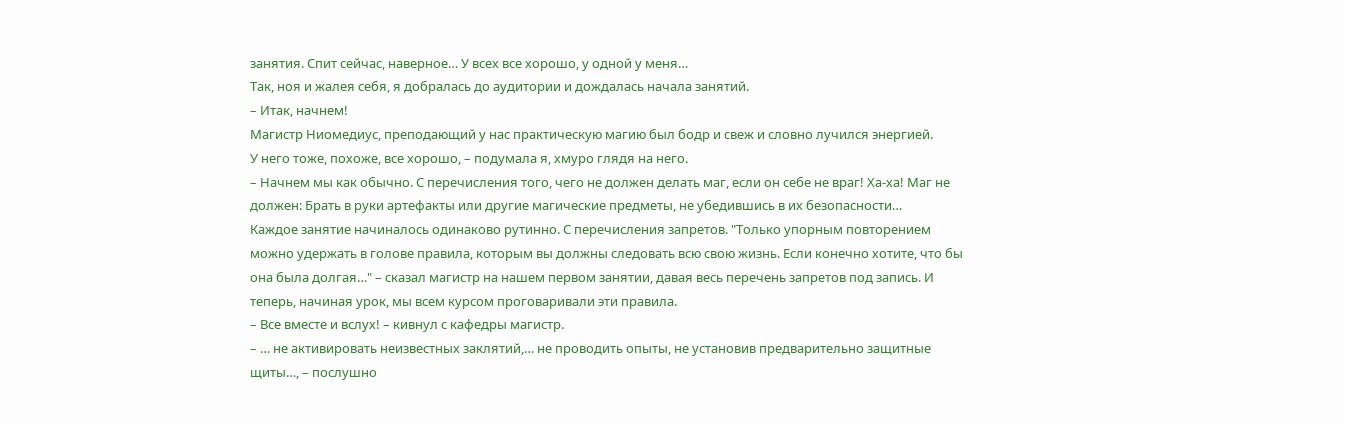занятия. Спит сейчас, наверное… У всех все хорошо, у одной у меня…
Так, ноя и жалея себя, я добралась до аудитории и дождалась начала занятий.
– Итак, начнем!
Магистр Ниомедиус, преподающий у нас практическую магию был бодр и свеж и словно лучился энергией.
У него тоже, похоже, все хорошо, – подумала я, хмуро глядя на него.
– Начнем мы как обычно. С перечисления того, чего не должен делать маг, если он себе не враг! Ха-ха! Маг не должен: Брать в руки артефакты или другие магические предметы, не убедившись в их безопасности…
Каждое занятие начиналось одинаково рутинно. С перечисления запретов. "Только упорным повторением можно удержать в голове правила, которым вы должны следовать всю свою жизнь. Если конечно хотите, что бы она была долгая…" – сказал магистр на нашем первом занятии, давая весь перечень запретов под запись. И теперь, начиная урок, мы всем курсом проговаривали эти правила.
– Все вместе и вслух! – кивнул с кафедры магистр.
– … не активировать неизвестных заклятий,… не проводить опыты, не установив предварительно защитные щиты…, – послушно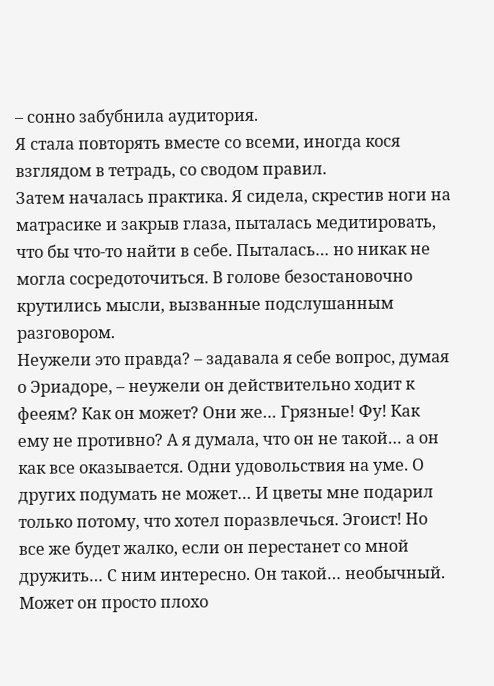– сонно забубнила аудитория.
Я стала повторять вместе со всеми, иногда кося взглядом в тетрадь, со сводом правил.
Затем началась практика. Я сидела, скрестив ноги на матрасике и закрыв глаза, пыталась медитировать, что бы что-то найти в себе. Пыталась… но никак не могла сосредоточиться. В голове безостановочно крутились мысли, вызванные подслушанным разговором.
Неужели это правда? – задавала я себе вопрос, думая о Эриадоре, – неужели он действительно ходит к фееям? Как он может? Они же… Грязные! Фу! Как ему не противно? А я думала, что он не такой… а он как все оказывается. Одни удовольствия на уме. О других подумать не может… И цветы мне подарил только потому, что хотел поразвлечься. Эгоист! Но все же будет жалко, если он перестанет со мной дружить… С ним интересно. Он такой… необычный. Может он просто плохо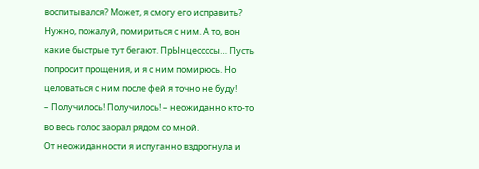воспитывался? Может, я смогу его исправить? Нужно, пожалуй, помириться с ним. А то, вон какие быстрые тут бегают. ПрЫнцессссы… Пусть попросит прощения, и я с ним помирюсь. Но целоваться с ним после фей я точно не буду!
– Получилось! Получилось! – неожиданно кто-то во весь голос заорал рядом со мной.
От неожиданности я испуганно вздрогнула и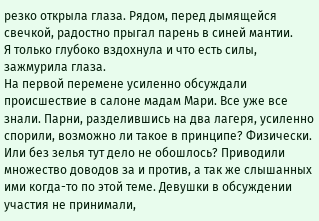резко открыла глаза. Рядом, перед дымящейся свечкой, радостно прыгал парень в синей мантии.
Я только глубоко вздохнула и что есть силы, зажмурила глаза.
На первой перемене усиленно обсуждали происшествие в салоне мадам Мари. Все уже все знали. Парни, разделившись на два лагеря, усиленно спорили, возможно ли такое в принципе? Физически. Или без зелья тут дело не обошлось? Приводили множество доводов за и против, а так же слышанных ими когда-то по этой теме. Девушки в обсуждении участия не принимали,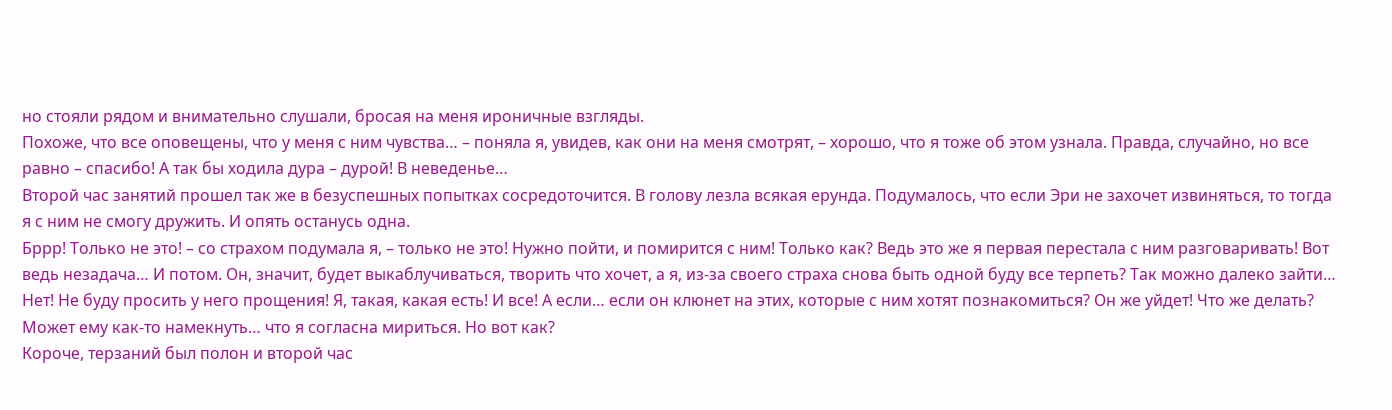но стояли рядом и внимательно слушали, бросая на меня ироничные взгляды.
Похоже, что все оповещены, что у меня с ним чувства… – поняла я, увидев, как они на меня смотрят, – хорошо, что я тоже об этом узнала. Правда, случайно, но все равно – спасибо! А так бы ходила дура – дурой! В неведенье…
Второй час занятий прошел так же в безуспешных попытках сосредоточится. В голову лезла всякая ерунда. Подумалось, что если Эри не захочет извиняться, то тогда я с ним не смогу дружить. И опять останусь одна.
Бррр! Только не это! – со страхом подумала я, – только не это! Нужно пойти, и помирится с ним! Только как? Ведь это же я первая перестала с ним разговаривать! Вот ведь незадача… И потом. Он, значит, будет выкаблучиваться, творить что хочет, а я, из-за своего страха снова быть одной буду все терпеть? Так можно далеко зайти… Нет! Не буду просить у него прощения! Я, такая, какая есть! И все! А если… если он клюнет на этих, которые с ним хотят познакомиться? Он же уйдет! Что же делать? Может ему как-то намекнуть… что я согласна мириться. Но вот как?
Короче, терзаний был полон и второй час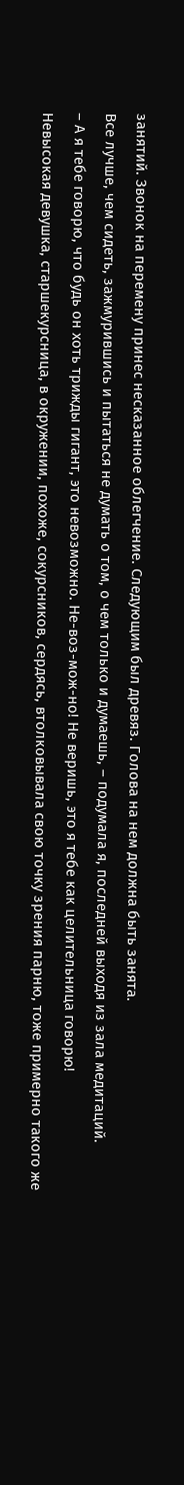занятий. Звонок на перемену принес несказанное облегчение. Следующим был древяз. Голова на нем должна быть занята.
Все лучше, чем сидеть, зажмурившись и пытаться не думать о том, о чем только и думаешь, – подумала я, последней выходя из зала медитаций.
– А я тебе говорю, что будь он хоть трижды гигант, это невозможно. Не-воз-мож-но! Не веришь, это я тебе как целительница говорю!
Невысокая девушка, старшекурсница, в окружении, похоже, сокурсников, сердясь, втолковывала свою точку зрения парню, тоже примерно такого же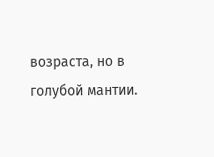возраста, но в голубой мантии.